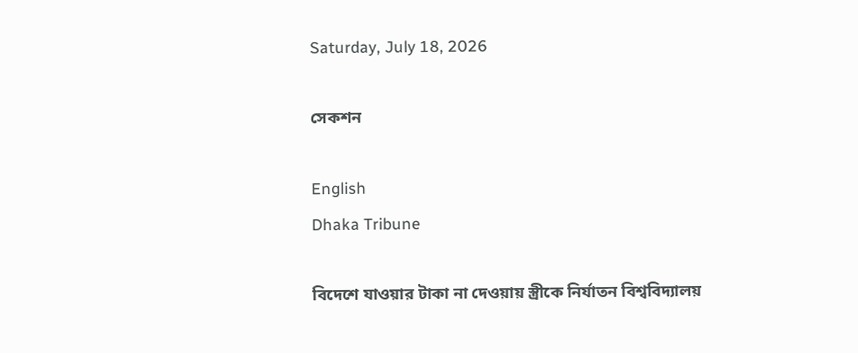Saturday, July 18, 2026

সেকশন

English
Dhaka Tribune

বিদেশে যাওয়ার টাকা না দেওয়ায় স্ত্রীকে নির্যাতন বিশ্ববিদ্যালয়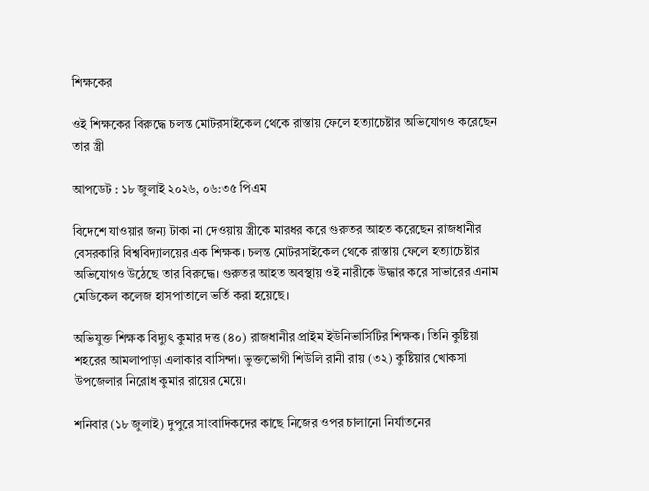শিক্ষকের

ওই শিক্ষকের বিরুদ্ধে চলন্ত মোটরসাইকেল থেকে রাস্তায় ফেলে হত্যাচেষ্টার অভিযোগও করেছেন তার স্ত্রী

আপডেট : ১৮ জুলাই ২০২৬, ০৬:৩৫ পিএম

বিদেশে যাওয়ার জন্য টাকা না দেওয়ায় স্ত্রীকে মারধর করে গুরুতর আহত করেছেন রাজধানীর বেসরকারি বিশ্ববিদ্যালয়ের এক শিক্ষক। চলন্ত মোটরসাইকেল থেকে রাস্তায় ফেলে হত্যাচেষ্টার অভিযোগও উঠেছে তার বিরুদ্ধে। গুরুতর আহত অবস্থায় ওই নারীকে উদ্ধার করে সাভারের এনাম মেডিকেল কলেজ হাসপাতালে ভর্তি করা হয়েছে।

অভিযুক্ত শিক্ষক বিদ্যুৎ কুমার দত্ত (৪০) রাজধানীর প্রাইম ইউনিভার্সিটির শিক্ষক। তিনি কুষ্টিয়া শহরের আমলাপাড়া এলাকার বাসিন্দা। ভুক্তভোগী শিউলি রানী রায় (৩২) কুষ্টিয়ার খোকসা উপজেলার নিরোধ কুমার রায়ের মেয়ে।

শনিবার (১৮ জুলাই) দুপুরে সাংবাদিকদের কাছে নিজের ওপর চালানো নির্যাতনের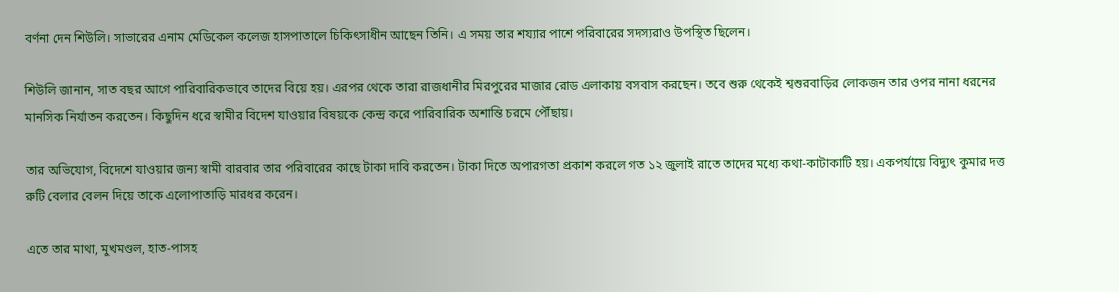বর্ণনা দেন শিউলি। সাভারের এনাম মেডিকেল কলেজ হাসপাতালে চিকিৎসাধীন অ‍াছেন তিনি। এ সময় তার শয্যার পাশে পরিবারের সদস্যরাও উপস্থিত ছিলেন।

শিউলি জানান, সাত বছর আগে পারিবারিকভাবে তাদের বিয়ে হয়। এরপর থেকে তারা রাজধানীর মিরপুরের মাজার রোড এলাকায় বসবাস করছেন। তবে শুরু থেকেই শ্বশুরবাড়ির লোকজন তার ওপর নানা ধরনের মানসিক নির্যাতন করতেন। কিছুদিন ধরে স্বামীর বিদেশ যাওয়ার বিষয়কে কেন্দ্র করে পারিবারিক অশান্তি চরমে পৌঁছায়।

তার অভিযোগ, বিদেশে যাওয়ার জন্য স্বামী বারবার তার পরিবারের কাছে টাকা দাবি করতেন। টাকা দিতে অপারগতা প্রকাশ করলে গত ১২ জুলাই রাতে তাদের মধ্যে কথা-কাটাকাটি হয়। একপর্যায়ে বিদ্যুৎ কুমার দত্ত রুটি বেলার বেলন দিয়ে তাকে এলোপাতাড়ি মারধর করেন।

এতে তার মাথা, মুখমণ্ডল, হাত-পাসহ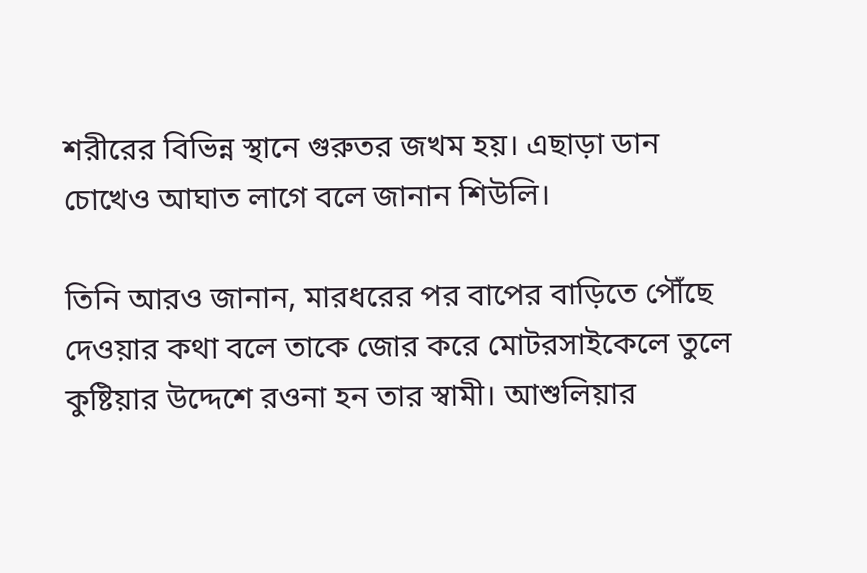শরীরের বিভিন্ন স্থানে গুরুতর জখম হয়। এছাড়া ডান চোখেও আঘাত লাগে বলে জানান শিউলি।

তিনি আরও জানান, মারধরের পর বাপের বাড়িতে পৌঁছে দেওয়ার কথা বলে তাকে জোর করে মোটরসাইকেলে তুলে কুষ্টিয়ার উদ্দেশে রওনা হন তার স্বামী। আশুলিয়ার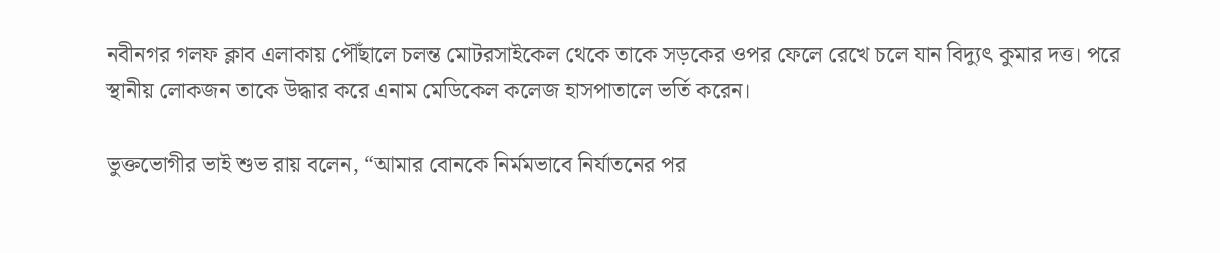নবীনগর গলফ ক্লাব এলাকায় পৌঁছালে চলন্ত মোটরসাইকেল থেকে তাকে সড়কের ওপর ফেলে রেখে চলে যান বিদ্যুৎ কুমার দত্ত। পরে স্থানীয় লোকজন তাকে উদ্ধার করে এনাম মেডিকেল কলেজ হাসপাতালে ভর্তি করেন।

ভুক্তভোগীর ভাই শুভ রায় বলেন, “আমার বোনকে নির্মমভাবে নির্যাতনের পর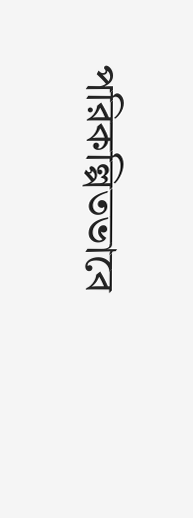পরিকল্পিতভাবে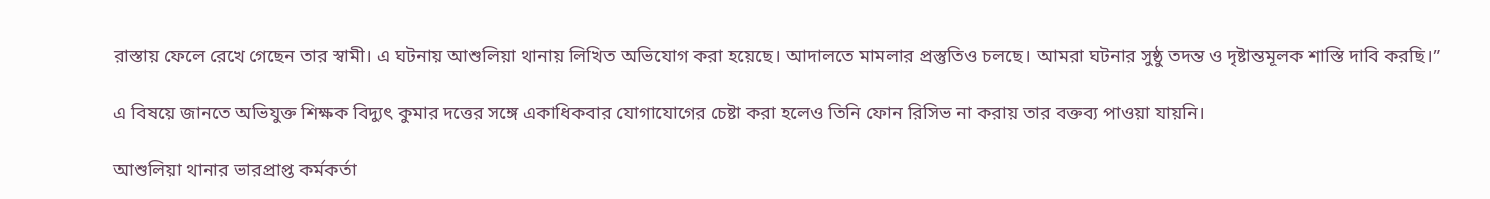রাস্তায় ফেলে রেখে গেছেন তার স্বামী। এ ঘটনায় আশুলিয়া থানায় লিখিত অভিযোগ করা হয়েছে। আদালতে মামলার প্রস্তুতিও চলছে। আমরা ঘটনার সুষ্ঠু তদন্ত ও দৃষ্টান্তমূলক শাস্তি দাবি করছি।”

এ বিষয়ে জানতে অভিযুক্ত শিক্ষক বিদ্যুৎ কুমার দত্তের সঙ্গে একাধিকবার যোগাযোগের চেষ্টা করা হলেও তিনি ফোন রিসিভ না করায় তার বক্তব্য পাওয়া যায়নি।

আশুলিয়া থানার ভারপ্রাপ্ত কর্মকর্তা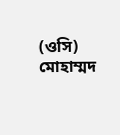(ওসি) মোহাম্মদ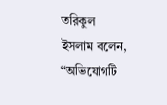তরিকুল ইসলাম বলেন, “অভিযোগটি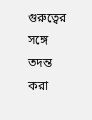গুরুত্বের সঙ্গে তদন্ত করা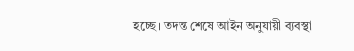হচ্ছে। তদন্ত শেষে আইন অনুযায়ী ব্যবস্থা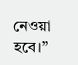নেওয়া হবে।”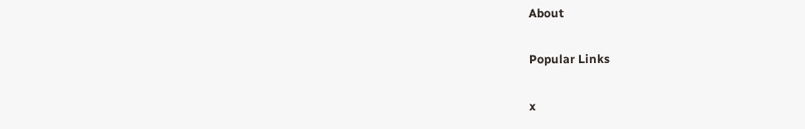About

Popular Links

x